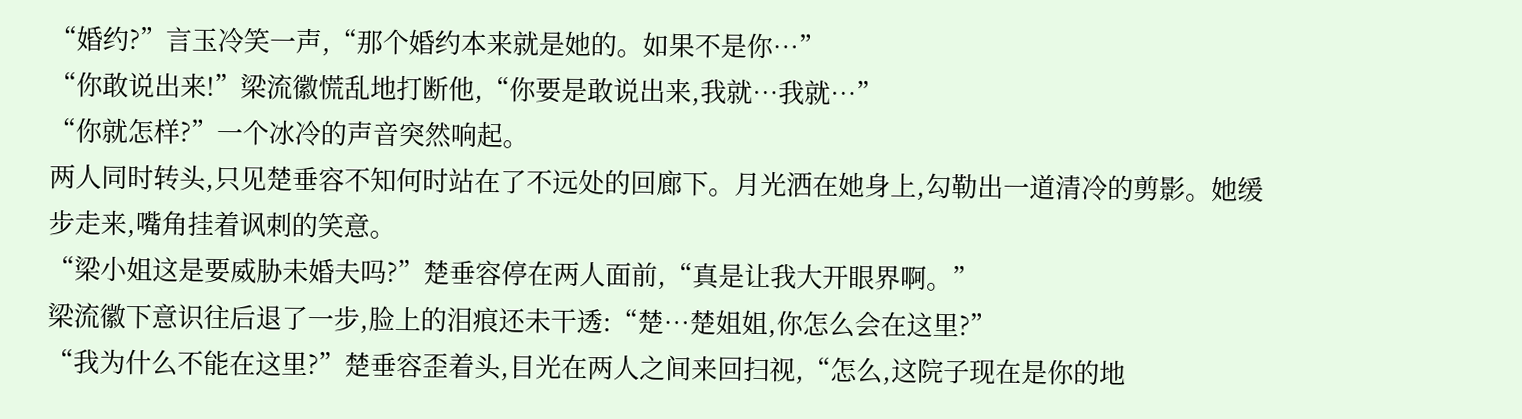“婚约?”言玉冷笑一声,“那个婚约本来就是她的。如果不是你…”
“你敢说出来!”梁流徽慌乱地打断他,“你要是敢说出来,我就…我就…”
“你就怎样?”一个冰冷的声音突然响起。
两人同时转头,只见楚垂容不知何时站在了不远处的回廊下。月光洒在她身上,勾勒出一道清冷的剪影。她缓步走来,嘴角挂着讽刺的笑意。
“梁小姐这是要威胁未婚夫吗?”楚垂容停在两人面前,“真是让我大开眼界啊。”
梁流徽下意识往后退了一步,脸上的泪痕还未干透:“楚…楚姐姐,你怎么会在这里?”
“我为什么不能在这里?”楚垂容歪着头,目光在两人之间来回扫视,“怎么,这院子现在是你的地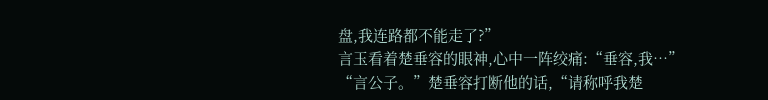盘,我连路都不能走了?”
言玉看着楚垂容的眼神,心中一阵绞痛:“垂容,我…”
“言公子。”楚垂容打断他的话,“请称呼我楚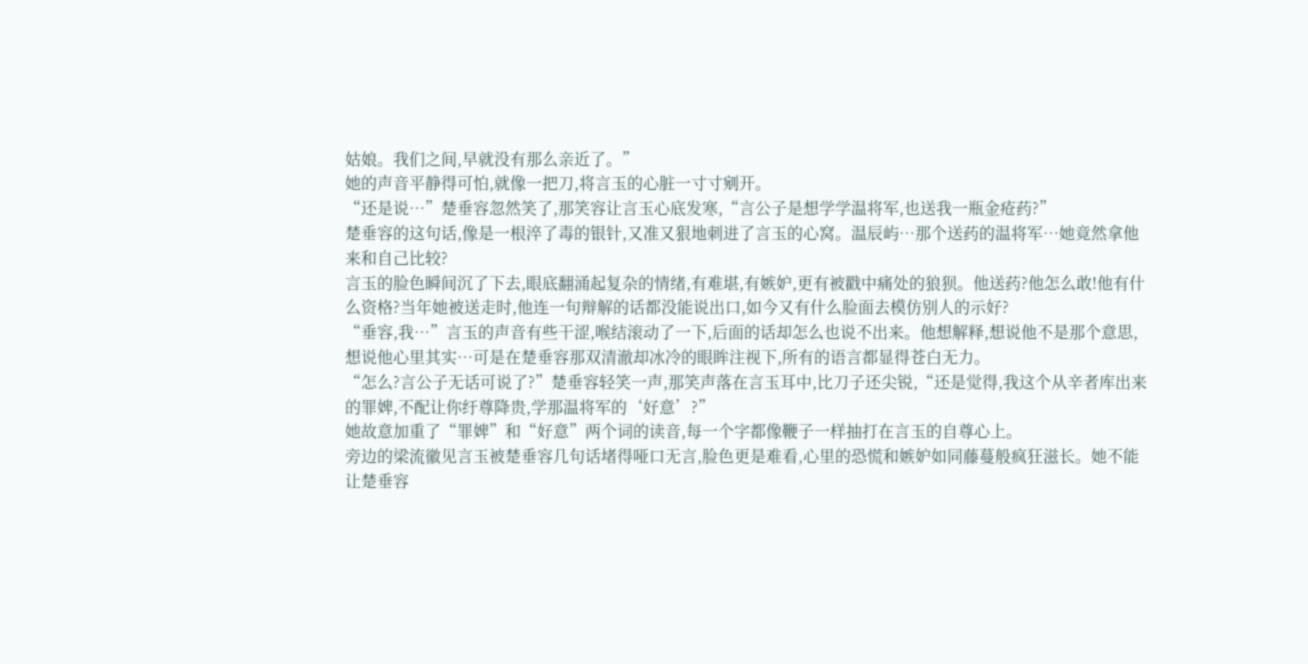姑娘。我们之间,早就没有那么亲近了。”
她的声音平静得可怕,就像一把刀,将言玉的心脏一寸寸剜开。
“还是说…”楚垂容忽然笑了,那笑容让言玉心底发寒,“言公子是想学学温将军,也送我一瓶金疮药?”
楚垂容的这句话,像是一根淬了毒的银针,又准又狠地刺进了言玉的心窝。温辰屿…那个送药的温将军…她竟然拿他来和自己比较?
言玉的脸色瞬间沉了下去,眼底翻涌起复杂的情绪,有难堪,有嫉妒,更有被戳中痛处的狼狈。他送药?他怎么敢!他有什么资格?当年她被送走时,他连一句辩解的话都没能说出口,如今又有什么脸面去模仿别人的示好?
“垂容,我…”言玉的声音有些干涩,喉结滚动了一下,后面的话却怎么也说不出来。他想解释,想说他不是那个意思,想说他心里其实…可是在楚垂容那双清澈却冰冷的眼眸注视下,所有的语言都显得苍白无力。
“怎么?言公子无话可说了?”楚垂容轻笑一声,那笑声落在言玉耳中,比刀子还尖锐,“还是觉得,我这个从辛者库出来的罪婢,不配让你纡尊降贵,学那温将军的‘好意’?”
她故意加重了“罪婢”和“好意”两个词的读音,每一个字都像鞭子一样抽打在言玉的自尊心上。
旁边的梁流徽见言玉被楚垂容几句话堵得哑口无言,脸色更是难看,心里的恐慌和嫉妒如同藤蔓般疯狂滋长。她不能让楚垂容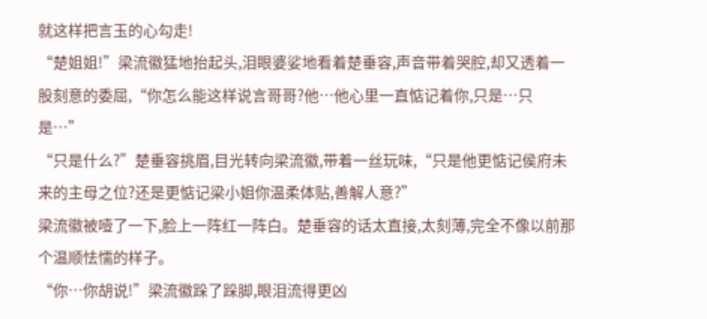就这样把言玉的心勾走!
“楚姐姐!”梁流徽猛地抬起头,泪眼婆娑地看着楚垂容,声音带着哭腔,却又透着一股刻意的委屈,“你怎么能这样说言哥哥?他…他心里一直惦记着你,只是…只是…”
“只是什么?”楚垂容挑眉,目光转向梁流徽,带着一丝玩味,“只是他更惦记侯府未来的主母之位?还是更惦记梁小姐你温柔体贴,善解人意?”
梁流徽被噎了一下,脸上一阵红一阵白。楚垂容的话太直接,太刻薄,完全不像以前那个温顺怯懦的样子。
“你…你胡说!”梁流徽跺了跺脚,眼泪流得更凶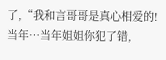了,“我和言哥哥是真心相爱的!当年…当年姐姐你犯了错,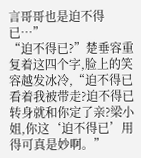言哥哥也是迫不得已…”
“迫不得已?”楚垂容重复着这四个字,脸上的笑容越发冰冷,“迫不得已看着我被带走?迫不得已转身就和你定了亲?梁小姐,你这‘迫不得已’用得可真是妙啊。”